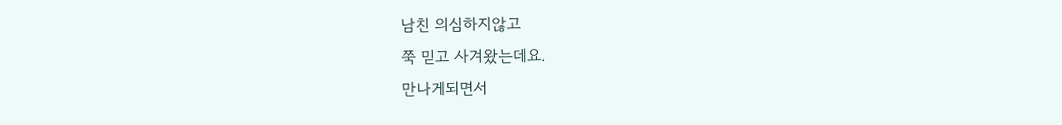남친 의심하지않고
쭉 믿고 사겨왔는데요.
만나게되면서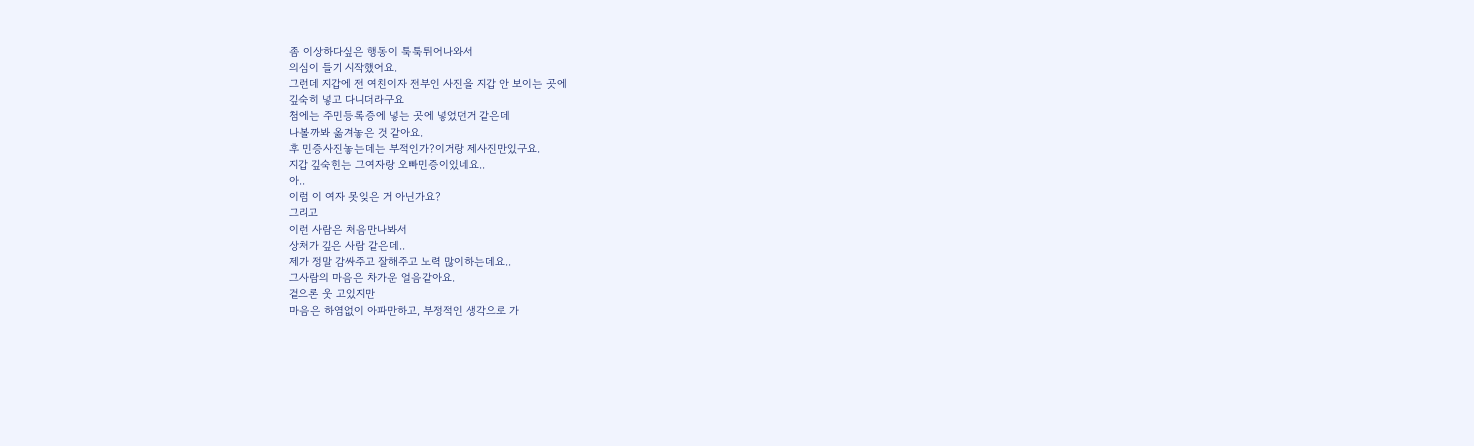좀 이상하다싶은 행동이 툭툭튀어나와서
의심이 들기 시작했어요.
그런데 지갑에 전 여친이자 전부인 사진을 지갑 안 보이는 곳에
깊숙히 넣고 다니더라구요
첨에는 주민등록증에 넣는 곳에 넣었던거 같은데
나볼까봐 옮겨놓은 것 같아요.
후 민증사진놓는데는 부적인가?이거랑 제사진만있구요.
지갑 깊숙힌는 그여자랑 오빠민증이있네요..
아..
이럼 이 여자 못잊은 거 아닌가요?
그리고
이런 사람은 처음만나봐서
상처가 깊은 사람 같은데..
제가 정말 감싸주고 잘해주고 노력 많이하는데요..
그사람의 마음은 차가운 얼음같아요.
겉으론 웃 고있지만
마음은 하염없이 아파만하고, 부정적인 생각으로 가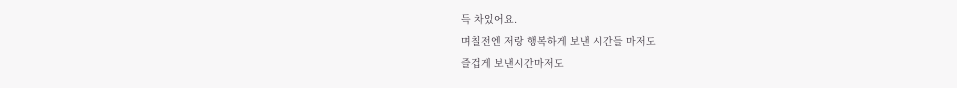득 차있어요.
며칠전엔 저랑 행복하게 보낸 시간들 마저도
즐겁게 보낸시간마저도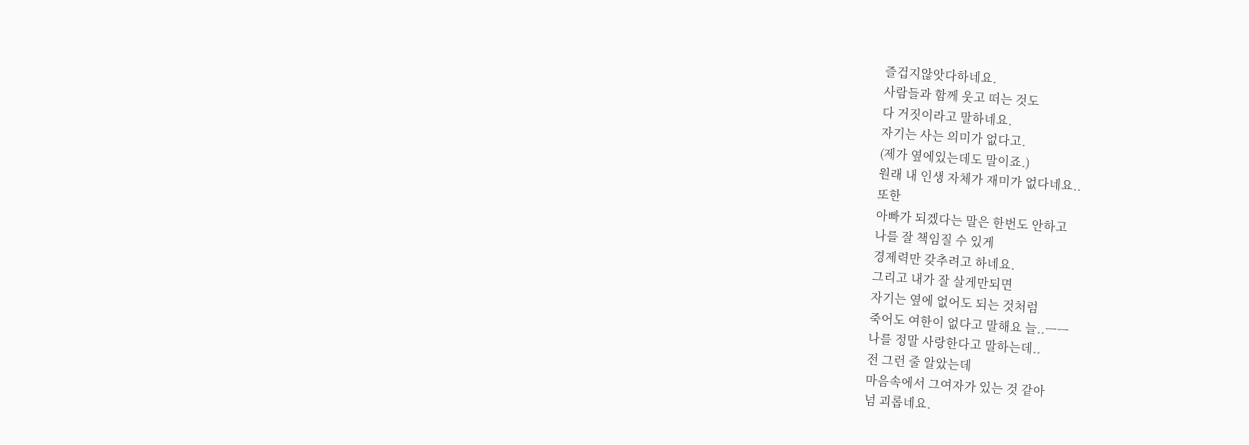즐겁지않앗다하네요.
사람들과 함께 웃고 떠는 것도
다 거짓이라고 말하네요.
자기는 사는 의미가 없다고.
(제가 옆에있는데도 말이죠.)
원래 내 인생 자체가 재미가 없다네요..
또한
아빠가 되겠다는 말은 한번도 안하고
나를 잘 책임질 수 있게
경제력만 갖추려고 하네요.
그리고 내가 잘 살게만되면
자기는 옆에 없어도 되는 것처럼
죽어도 여한이 없다고 말해요 늘..ㅡㅡ
나를 정말 사랑한다고 말하는데..
전 그런 줄 알았는데
마음속에서 그여자가 있는 것 같아
넘 괴롭네요.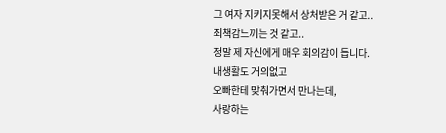그 여자 지키지못해서 상처받은 거 같고..
죄책감느끼는 것 같고..
정말 제 자신에게 매우 회의감이 듭니다.
내생활도 거의없고
오빠한테 맞춰가면서 만나는데,
사랑하는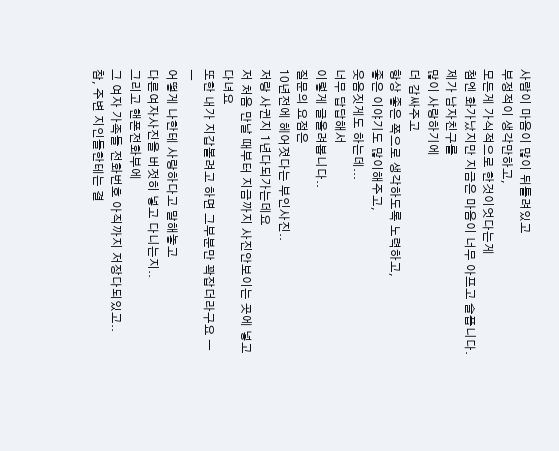사람이 마음이 많이 뒤틀려있고
부정적이 생각만하고,
모든게 가식적으로 한것이엇다는게
첨엔 화가났지만 지금은 마음이 너무 아프고 슬픕니다.
제가 남자친구를
많이 사랑하기에
더 감싸주고
항상 좋은 쪽으로 생각하도록 노력하고,
좋은 이야기도 많이해주고,
웃음짓게도 하는데...
너무 답답해서
이렇게 글올려봅니다..
질문의 요점은
10년전에 헤어졋다는 부인사진..
저랑 사귄지 1년다되가는데요
저 처음 만날 때부터 지금까지 사진안보이는 곳에 넣고 다녀요
또한 내가 지갑볼려고 하면 그부분만 꽉잡더라구요 ㅡㅡ
어떻게 나한테 사랑하다고 말해놓고
다른여자사진을 버젓히 넣고 다니는지..
그리고 핸폰전화부에
그 여자 가족들 전화번호 아직까지 저장다되있고..
참, 주변 지인들한테는 결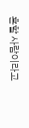혼할 사람이라고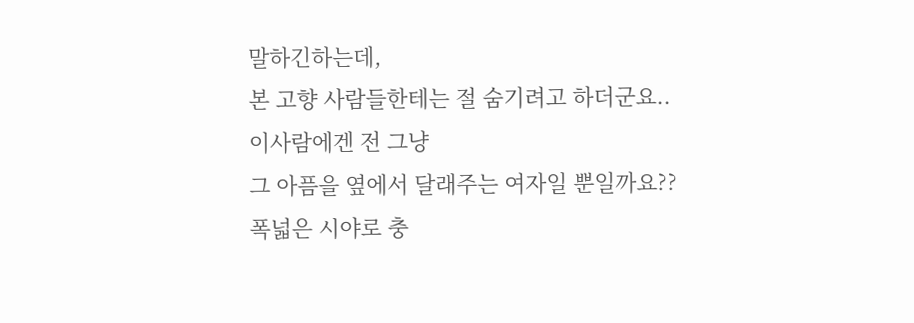말하긴하는데,
본 고향 사람들한테는 절 숨기려고 하더군요..
이사람에겐 전 그냥
그 아픔을 옆에서 달래주는 여자일 뿐일까요??
폭넓은 시야로 충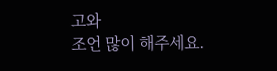고와
조언 많이 해주세요.